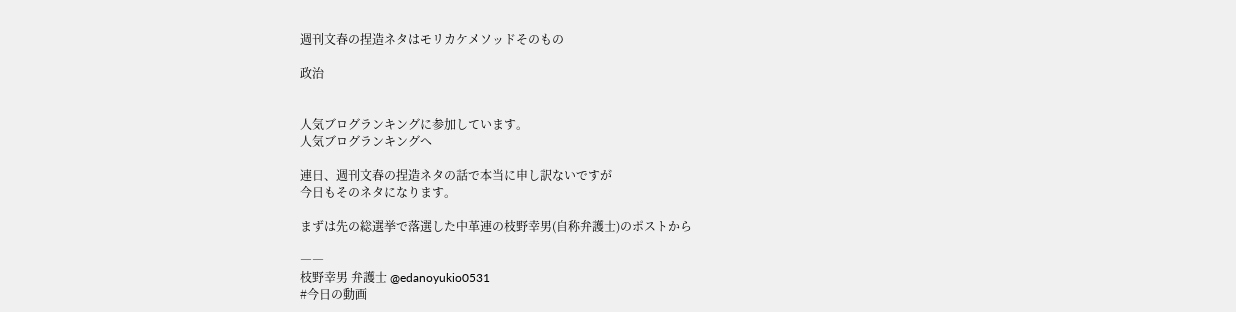週刊文春の捏造ネタはモリカケメソッドそのもの

政治


人気ブログランキングに参加しています。
人気ブログランキングへ

連日、週刊文春の捏造ネタの話で本当に申し訳ないですが
今日もそのネタになります。

まずは先の総選挙で落選した中革連の枝野幸男(自称弁護士)のポストから

――
枝野幸男 弁護士 @edanoyukio0531
#今日の動画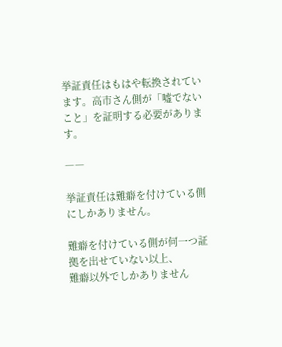挙証責任はもはや転換されています。高市さん側が「嘘でないこと」を証明する必要があります。

――

挙証責任は難癖を付けている側にしかありません。

難癖を付けている側が何一つ証拠を出せていない以上、
難癖以外でしかありません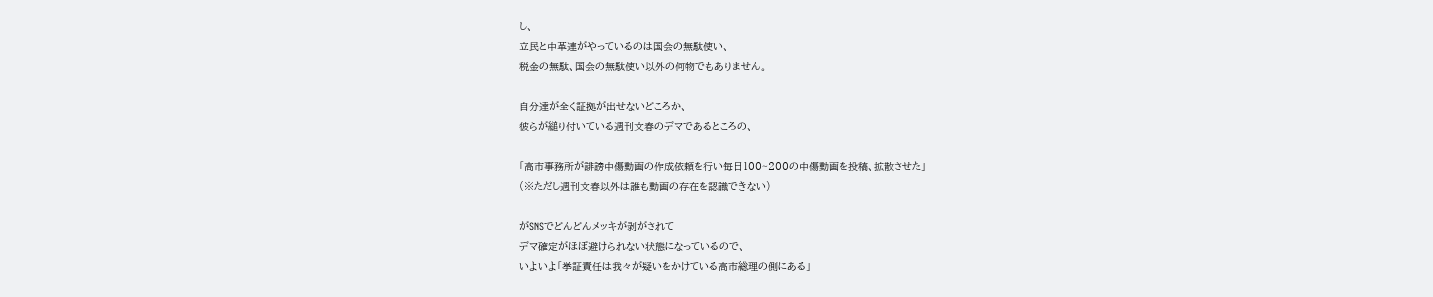し、
立民と中革連がやっているのは国会の無駄使い、
税金の無駄、国会の無駄使い以外の何物でもありません。

自分達が全く証拠が出せないどころか、
彼らが縋り付いている週刊文春のデマであるところの、

「高市事務所が誹謗中傷動画の作成依頼を行い毎日100~200の中傷動画を投稿、拡散させた」
(※ただし週刊文春以外は誰も動画の存在を認識できない)

がSNSでどんどんメッキが剥がされて
デマ確定がほぼ避けられない状態になっているので、
いよいよ「挙証責任は我々が疑いをかけている高市総理の側にある」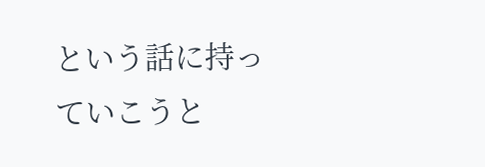という話に持っていこうと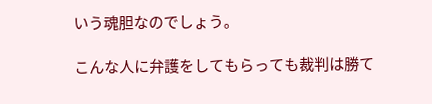いう魂胆なのでしょう。

こんな人に弁護をしてもらっても裁判は勝て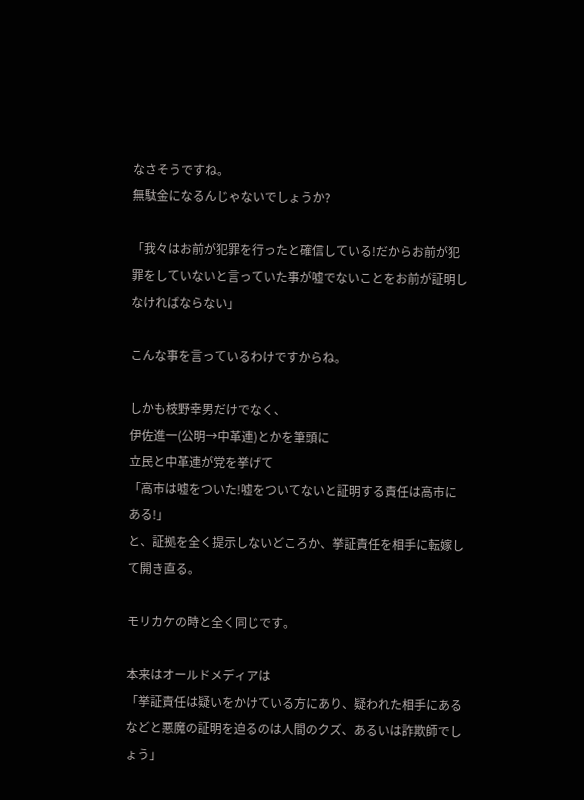なさそうですね。
無駄金になるんじゃないでしょうか?

「我々はお前が犯罪を行ったと確信している!だからお前が犯罪をしていないと言っていた事が嘘でないことをお前が証明しなければならない」

こんな事を言っているわけですからね。

しかも枝野幸男だけでなく、
伊佐進一(公明→中革連)とかを筆頭に
立民と中革連が党を挙げて
「高市は嘘をついた!嘘をついてないと証明する責任は高市にある!」
と、証拠を全く提示しないどころか、挙証責任を相手に転嫁して開き直る。

モリカケの時と全く同じです。

本来はオールドメディアは
「挙証責任は疑いをかけている方にあり、疑われた相手にあるなどと悪魔の証明を迫るのは人間のクズ、あるいは詐欺師でしょう」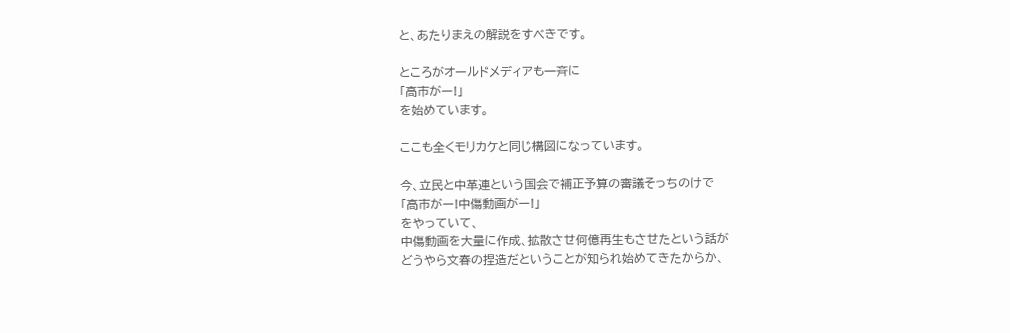と、あたりまえの解説をすべきです。

ところがオールドメディアも一斉に
「高市がー!」
を始めています。

ここも全くモリカケと同じ構図になっています。

今、立民と中革連という国会で補正予算の審議そっちのけで
「高市がー!中傷動画がー!」
をやっていて、
中傷動画を大量に作成、拡散させ何億再生もさせたという話が
どうやら文春の捏造だということが知られ始めてきたからか、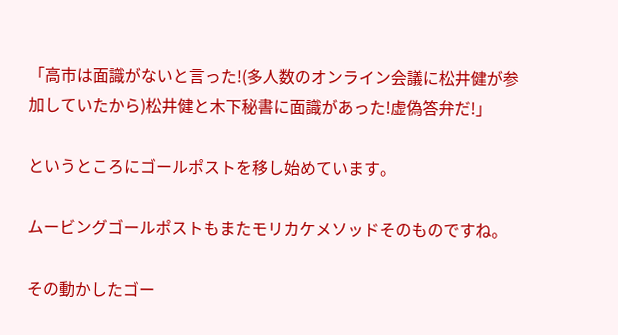「高市は面識がないと言った!(多人数のオンライン会議に松井健が参加していたから)松井健と木下秘書に面識があった!虚偽答弁だ!」

というところにゴールポストを移し始めています。

ムービングゴールポストもまたモリカケメソッドそのものですね。

その動かしたゴー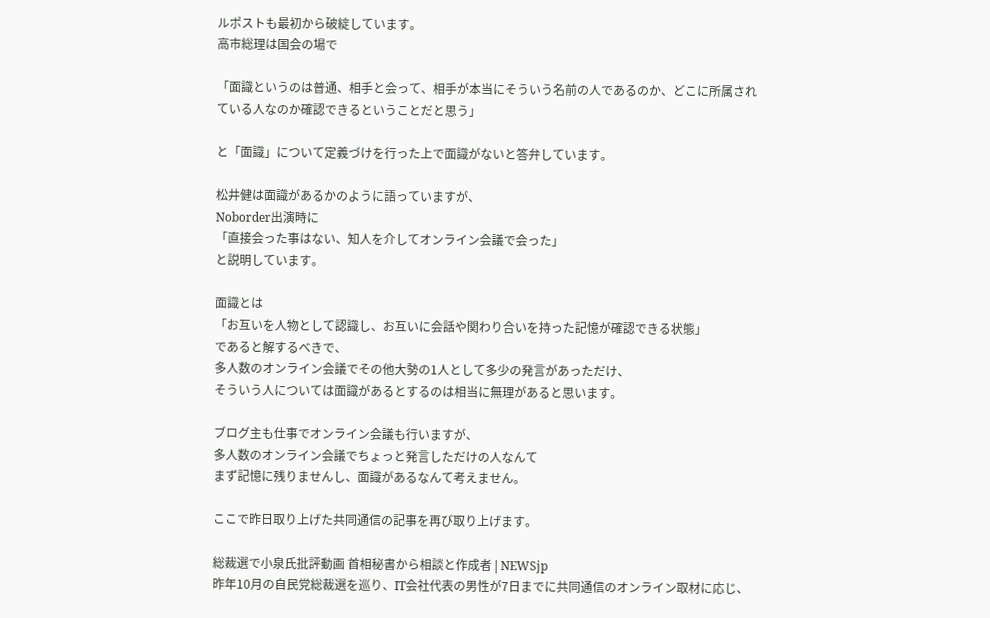ルポストも最初から破綻しています。
高市総理は国会の場で

「面識というのは普通、相手と会って、相手が本当にそういう名前の人であるのか、どこに所属されている人なのか確認できるということだと思う」

と「面識」について定義づけを行った上で面識がないと答弁しています。

松井健は面識があるかのように語っていますが、
Noborder出演時に
「直接会った事はない、知人を介してオンライン会議で会った」
と説明しています。

面識とは
「お互いを人物として認識し、お互いに会話や関わり合いを持った記憶が確認できる状態」
であると解するべきで、
多人数のオンライン会議でその他大勢の1人として多少の発言があっただけ、
そういう人については面識があるとするのは相当に無理があると思います。

ブログ主も仕事でオンライン会議も行いますが、
多人数のオンライン会議でちょっと発言しただけの人なんて
まず記憶に残りませんし、面識があるなんて考えません。

ここで昨日取り上げた共同通信の記事を再び取り上げます。

総裁選で小泉氏批評動画 首相秘書から相談と作成者 | NEWSjp
昨年10月の自民党総裁選を巡り、IT会社代表の男性が7日までに共同通信のオンライン取材に応じ、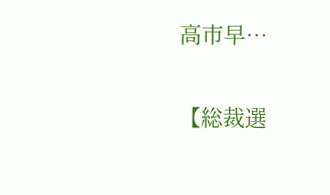高市早…

【総裁選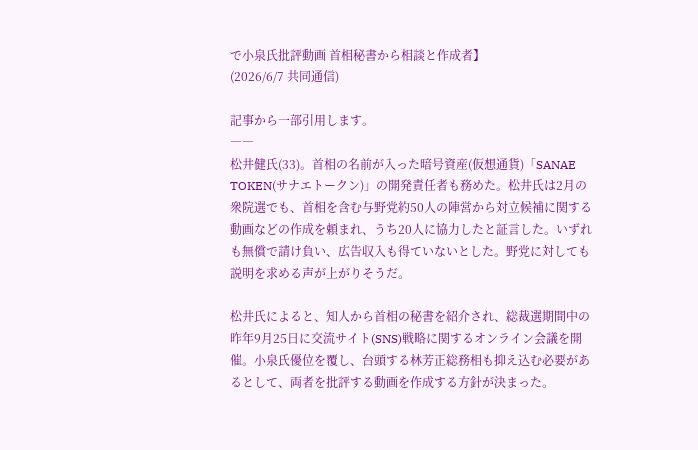で小泉氏批評動画 首相秘書から相談と作成者】
(2026/6/7 共同通信)

記事から一部引用します。
――
松井健氏(33)。首相の名前が入った暗号資産(仮想通貨)「SANAE TOKEN(サナエトークン)」の開発責任者も務めた。松井氏は2月の衆院選でも、首相を含む与野党約50人の陣営から対立候補に関する動画などの作成を頼まれ、うち20人に協力したと証言した。いずれも無償で請け負い、広告収入も得ていないとした。野党に対しても説明を求める声が上がりそうだ。

松井氏によると、知人から首相の秘書を紹介され、総裁選期間中の昨年9月25日に交流サイト(SNS)戦略に関するオンライン会議を開催。小泉氏優位を覆し、台頭する林芳正総務相も抑え込む必要があるとして、両者を批評する動画を作成する方針が決まった。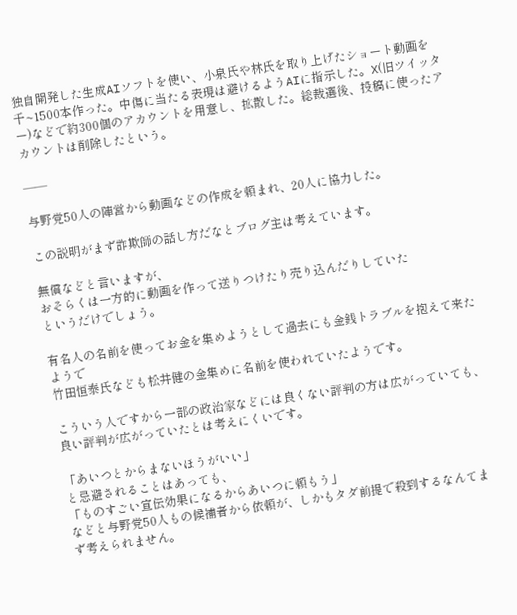独自開発した生成AIソフトを使い、小泉氏や林氏を取り上げたショート動画を千~1500本作った。中傷に当たる表現は避けるようAIに指示した。X(旧ツイッター)などで約300個のアカウントを用意し、拡散した。総裁選後、投稿に使ったアカウントは削除したという。

――

与野党50人の陣営から動画などの作成を頼まれ、20人に協力した。

この説明がまず詐欺師の話し方だなとブログ主は考えています。

無償などと言いますが、
おそらくは一方的に動画を作って送りつけたり売り込んだりしていた
というだけでしょう。

有名人の名前を使ってお金を集めようとして過去にも金銭トラブルを抱えて来たようで
竹田恒泰氏なども松井健の金集めに名前を使われていたようです。

こういう人ですから一部の政治家などには良くない評判の方は広がっていても、
良い評判が広がっていたとは考えにくいです。

「あいつとからまないほうがいい」
と忌避されることはあっても、
「ものすごい宣伝効果になるからあいつに頼もう」
などと与野党50人もの候補者から依頼が、しかもタダ前提で殺到するなんてまず考えられません。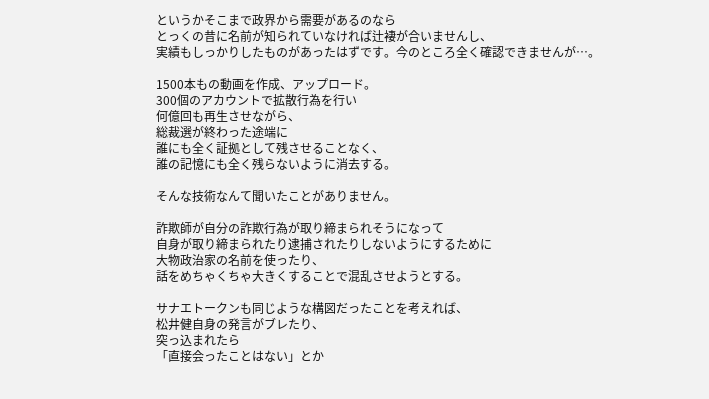というかそこまで政界から需要があるのなら
とっくの昔に名前が知られていなければ辻褄が合いませんし、
実績もしっかりしたものがあったはずです。今のところ全く確認できませんが…。

1500本もの動画を作成、アップロード。
300個のアカウントで拡散行為を行い
何億回も再生させながら、
総裁選が終わった途端に
誰にも全く証拠として残させることなく、
誰の記憶にも全く残らないように消去する。

そんな技術なんて聞いたことがありません。

詐欺師が自分の詐欺行為が取り締まられそうになって
自身が取り締まられたり逮捕されたりしないようにするために
大物政治家の名前を使ったり、
話をめちゃくちゃ大きくすることで混乱させようとする。

サナエトークンも同じような構図だったことを考えれば、
松井健自身の発言がブレたり、
突っ込まれたら
「直接会ったことはない」とか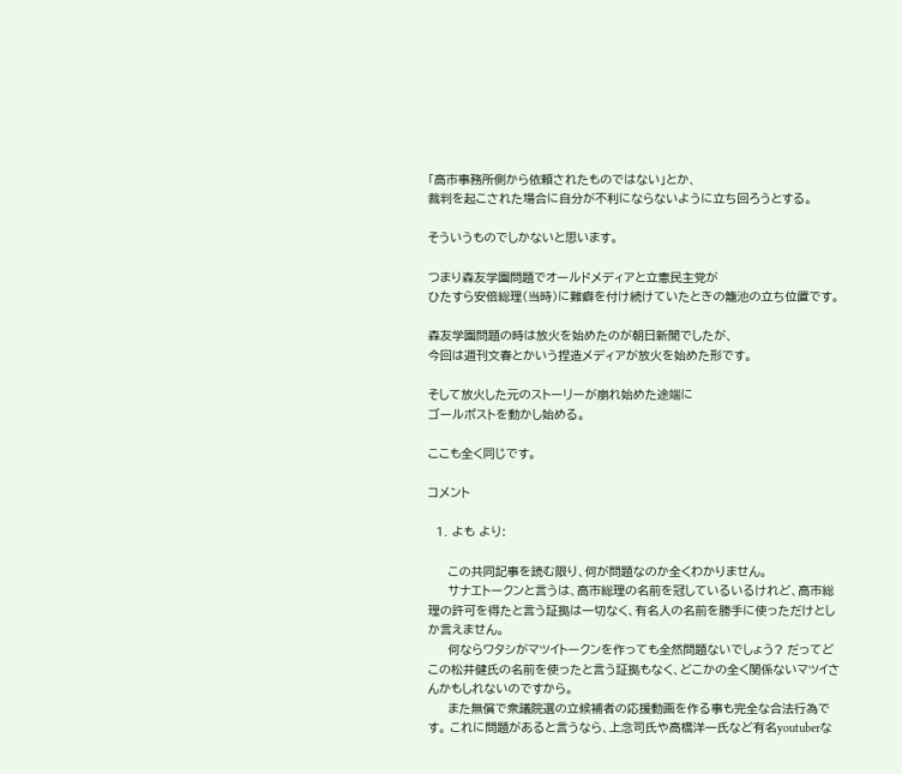「高市事務所側から依頼されたものではない」とか、
裁判を起こされた場合に自分が不利にならないように立ち回ろうとする。

そういうものでしかないと思います。

つまり森友学園問題でオールドメディアと立憲民主党が
ひたすら安倍総理(当時)に難癖を付け続けていたときの籠池の立ち位置です。

森友学園問題の時は放火を始めたのが朝日新聞でしたが、
今回は週刊文春とかいう捏造メディアが放火を始めた形です。

そして放火した元のストーリーが崩れ始めた途端に
ゴールポストを動かし始める。

ここも全く同じです。

コメント

  1. よも より:

     この共同記事を読む限り、何が問題なのか全くわかりません。
     サナエトークンと言うは、高市総理の名前を冠しているいるけれど、高市総理の許可を得たと言う証拠は一切なく、有名人の名前を勝手に使っただけとしか言えません。
     何ならワタシがマツイトークンを作っても全然問題ないでしょう? だってどこの松井健氏の名前を使ったと言う証拠もなく、どこかの全く関係ないマツイさんかもしれないのですから。
     また無償で衆議院選の立候補者の応援動画を作る事も完全な合法行為です。 これに問題があると言うなら、上念司氏や高橋洋一氏など有名youtuberな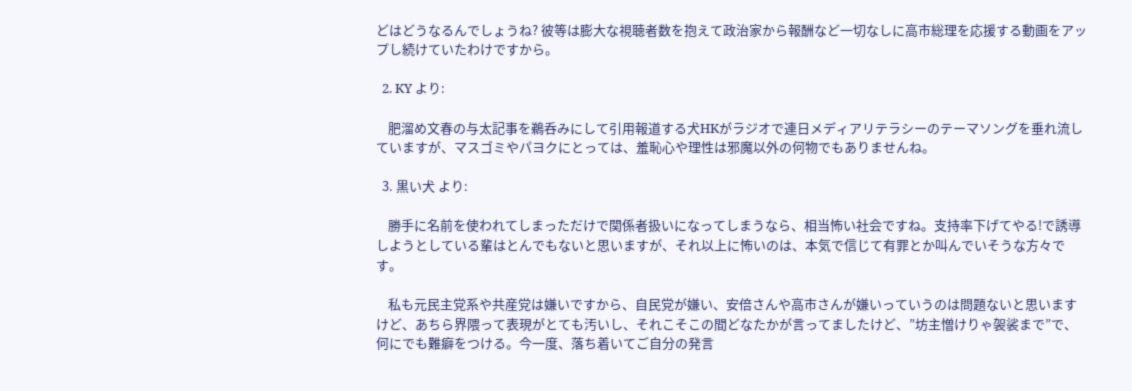どはどうなるんでしょうね? 彼等は膨大な視聴者数を抱えて政治家から報酬など一切なしに高市総理を応援する動画をアップし続けていたわけですから。

  2. KY より:

    肥溜め文春の与太記事を鵜呑みにして引用報道する犬HKがラジオで連日メディアリテラシーのテーマソングを垂れ流していますが、マスゴミやパヨクにとっては、羞恥心や理性は邪魔以外の何物でもありませんね。

  3. 黒い犬 より:

    勝手に名前を使われてしまっただけで関係者扱いになってしまうなら、相当怖い社会ですね。支持率下げてやる!で誘導しようとしている輩はとんでもないと思いますが、それ以上に怖いのは、本気で信じて有罪とか叫んでいそうな方々です。

    私も元民主党系や共産党は嫌いですから、自民党が嫌い、安倍さんや高市さんが嫌いっていうのは問題ないと思いますけど、あちら界隈って表現がとても汚いし、それこそこの間どなたかが言ってましたけど、”坊主憎けりゃ袈裟まで”で、何にでも難癖をつける。今一度、落ち着いてご自分の発言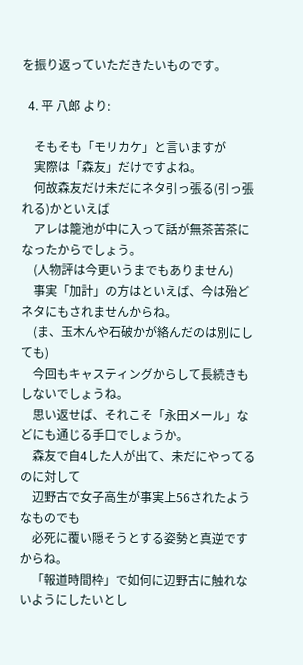を振り返っていただきたいものです。

  4. 平 八郎 より:

    そもそも「モリカケ」と言いますが
    実際は「森友」だけですよね。
    何故森友だけ未だにネタ引っ張る(引っ張れる)かといえば
    アレは籠池が中に入って話が無茶苦茶になったからでしょう。
    (人物評は今更いうまでもありません)
    事実「加計」の方はといえば、今は殆どネタにもされませんからね。
    (ま、玉木んや石破かが絡んだのは別にしても)
    今回もキャスティングからして長続きもしないでしょうね。
    思い返せば、それこそ「永田メール」などにも通じる手口でしょうか。
    森友で自4した人が出て、未だにやってるのに対して
    辺野古で女子高生が事実上56されたようなものでも
    必死に覆い隠そうとする姿勢と真逆ですからね。
    「報道時間枠」で如何に辺野古に触れないようにしたいとし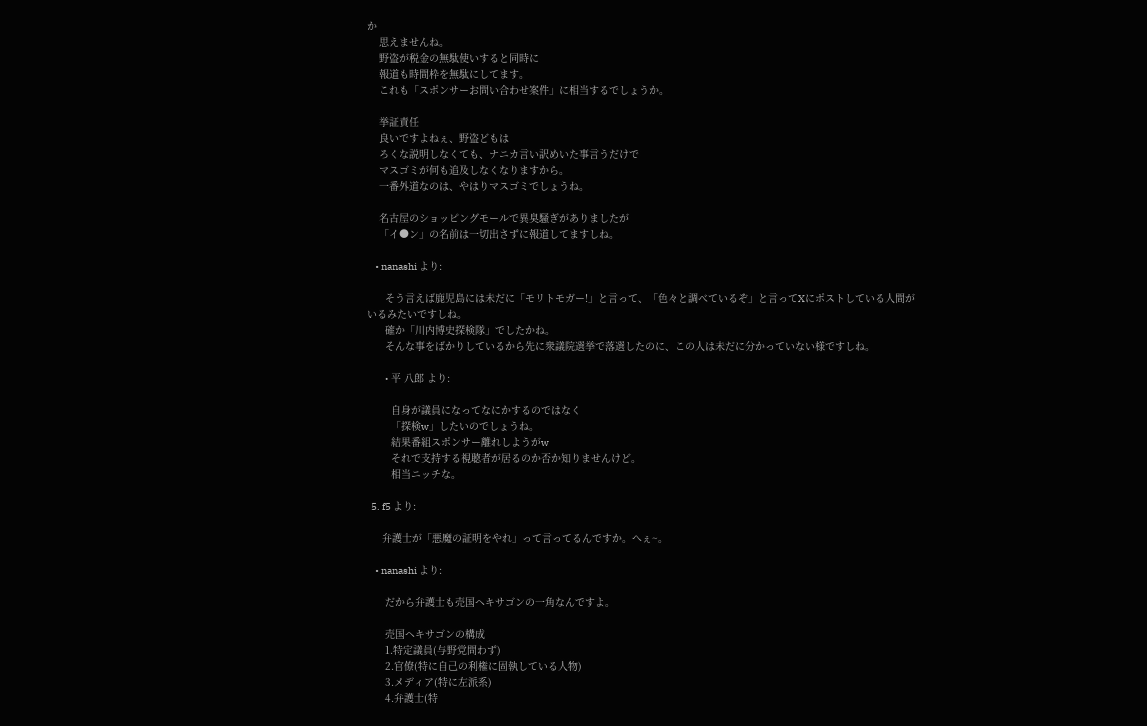か
    思えませんね。
    野盗が税金の無駄使いすると同時に
    報道も時間枠を無駄にしてます。
    これも「スポンサーお問い合わせ案件」に相当するでしょうか。

    挙証責任
    良いですよねぇ、野盗どもは
    ろくな説明しなくても、ナニカ言い訳めいた事言うだけで
    マスゴミが何も追及しなくなりますから。
    一番外道なのは、やはりマスゴミでしょうね。

    名古屋のショッピングモールで異臭騒ぎがありましたが
    「イ●ン」の名前は一切出さずに報道してますしね。

    • nanashi より:

      そう言えば鹿児島には未だに「モリトモガー!」と言って、「色々と調べているぞ」と言ってXにポストしている人間がいるみたいですしね。
      確か「川内博史探検隊」でしたかね。
      そんな事をばかりしているから先に衆議院選挙で落選したのに、この人は未だに分かっていない様ですしね。

      • 平 八郎 より:

        自身が議員になってなにかするのではなく
        「探検w」したいのでしょうね。
        結果番組スポンサー離れしようがw
        それで支持する視聴者が居るのか否か知りませんけど。
        相当ニッチな。

  5. f5 より:

     弁護士が「悪魔の証明をやれ」って言ってるんですか。へぇ~。

    • nanashi より:

      だから弁護士も売国ヘキサゴンの一角なんですよ。

      売国ヘキサゴンの構成
      1.特定議員(与野党問わず)
      2.官僚(特に自己の利権に固執している人物)
      3.メディア(特に左派系)
      4.弁護士(特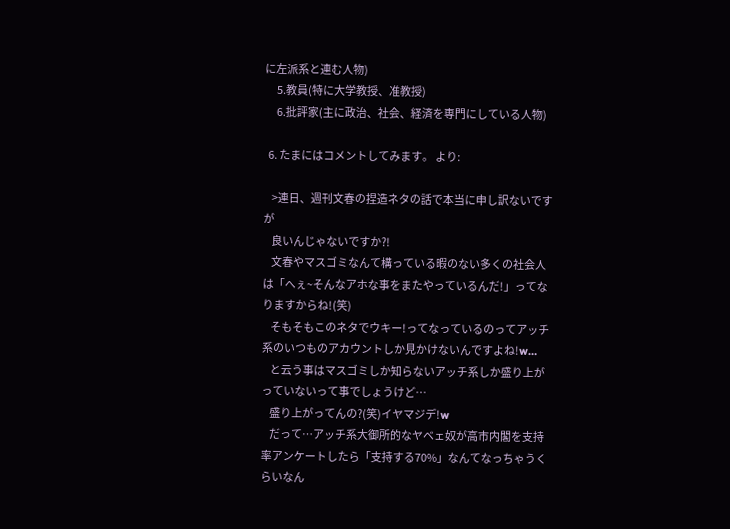に左派系と連む人物)
      5.教員(特に大学教授、准教授)
      6.批評家(主に政治、社会、経済を専門にしている人物)

  6. たまにはコメントしてみます。 より:

    >連日、週刊文春の捏造ネタの話で本当に申し訳ないですが
    良いんじゃないですか?!
    文春やマスゴミなんて構っている暇のない多くの社会人は「へぇ~そんなアホな事をまたやっているんだ!」ってなりますからね!(笑)
    そもそもこのネタでウキー!ってなっているのってアッチ系のいつものアカウントしか見かけないんですよね!w…
    と云う事はマスゴミしか知らないアッチ系しか盛り上がっていないって事でしょうけど…
    盛り上がってんの?(笑)イヤマジデ!w
    だって…アッチ系大御所的なヤベェ奴が高市内閣を支持率アンケートしたら「支持する70%」なんてなっちゃうくらいなん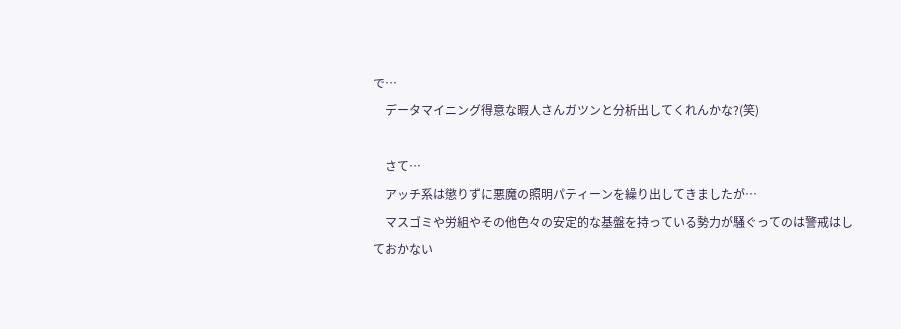で…
    データマイニング得意な暇人さんガツンと分析出してくれんかな?(笑)

    さて…
    アッチ系は懲りずに悪魔の照明パティーンを繰り出してきましたが…
    マスゴミや労組やその他色々の安定的な基盤を持っている勢力が騒ぐってのは警戒はしておかない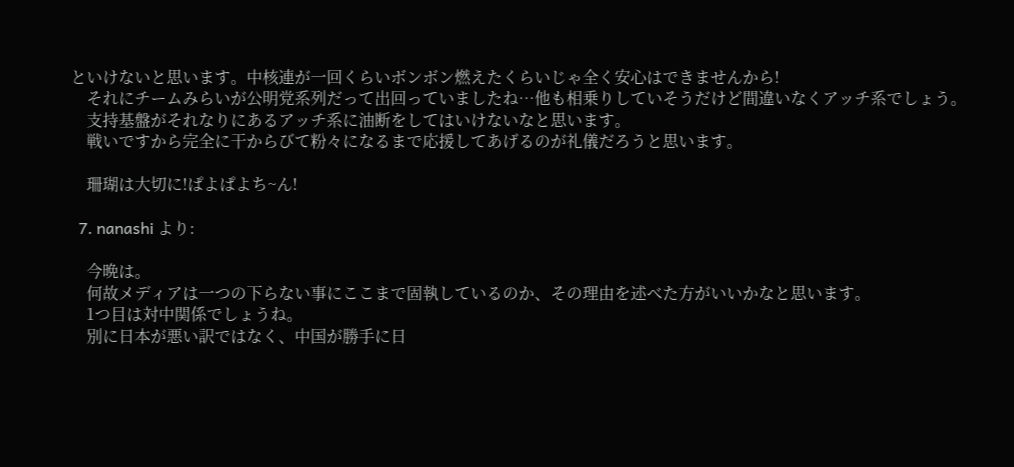といけないと思います。中核連が一回くらいボンボン燃えたくらいじゃ全く安心はできませんから!
    それにチームみらいが公明党系列だって出回っていましたね…他も相乗りしていそうだけど間違いなくアッチ系でしょう。
    支持基盤がそれなりにあるアッチ系に油断をしてはいけないなと思います。
    戦いですから完全に干からびて粉々になるまで応援してあげるのが礼儀だろうと思います。

    珊瑚は大切に!ぱよぱよち~ん!

  7. nanashi より:

    今晩は。
    何故メディアは一つの下らない事にここまで固執しているのか、その理由を述べた方がいいかなと思います。
    1つ目は対中関係でしょうね。
    別に日本が悪い訳ではなく、中国が勝手に日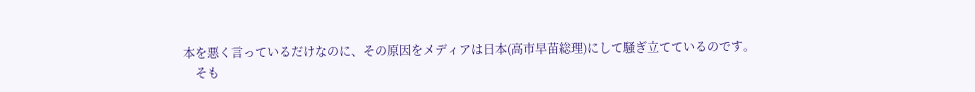本を悪く言っているだけなのに、その原因をメディアは日本(高市早苗総理)にして騒ぎ立てているのです。
    そも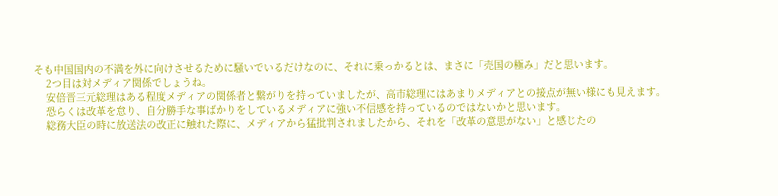そも中国国内の不満を外に向けさせるために騒いでいるだけなのに、それに乗っかるとは、まさに「売国の極み」だと思います。
    2つ目は対メディア関係でしょうね。
    安倍晋三元総理はある程度メディアの関係者と繋がりを持っていましたが、高市総理にはあまりメディアとの接点が無い様にも見えます。
    恐らくは改革を怠り、自分勝手な事ばかりをしているメディアに強い不信感を持っているのではないかと思います。
    総務大臣の時に放送法の改正に触れた際に、メディアから猛批判されましたから、それを「改革の意思がない」と感じたの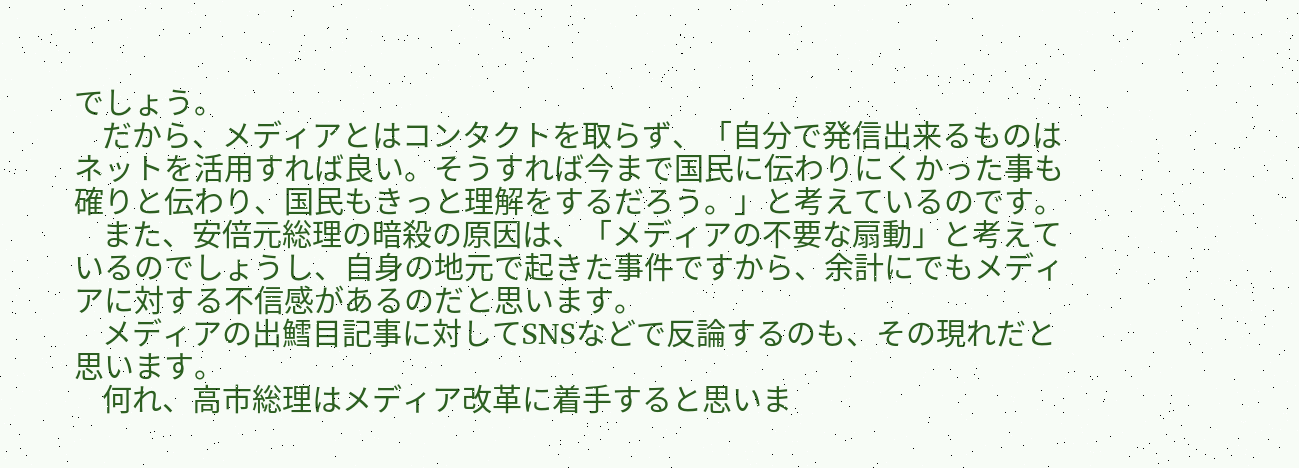でしょう。
    だから、メディアとはコンタクトを取らず、「自分で発信出来るものはネットを活用すれば良い。そうすれば今まで国民に伝わりにくかった事も確りと伝わり、国民もきっと理解をするだろう。」と考えているのです。
    また、安倍元総理の暗殺の原因は、「メディアの不要な扇動」と考えているのでしょうし、自身の地元で起きた事件ですから、余計にでもメディアに対する不信感があるのだと思います。
    メディアの出鱈目記事に対してSNSなどで反論するのも、その現れだと思います。
    何れ、高市総理はメディア改革に着手すると思いま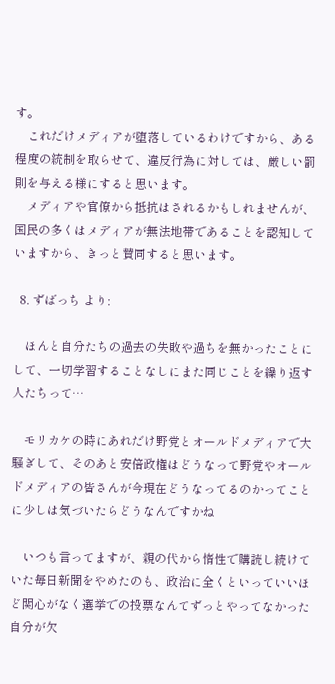す。
    これだけメディアが堕落しているわけですから、ある程度の統制を取らせて、違反行為に対しては、厳しい罰則を与える様にすると思います。
    メディアや官僚から抵抗はされるかもしれませんが、国民の多くはメディアが無法地帯であることを認知していますから、きっと賛同すると思います。

  8. ずばっち より:

    ほんと自分たちの過去の失敗や過ちを無かったことにして、一切学習することなしにまた同じことを繰り返す人たちって…

    モリカケの時にあれだけ野党とオールドメディアで大騒ぎして、そのあと安倍政権はどうなって野党やオールドメディアの皆さんが今現在どうなってるのかってことに少しは気づいたらどうなんですかね

    いつも言ってますが、親の代から惰性で購読し続けていた毎日新聞をやめたのも、政治に全くといっていいほど関心がなく選挙での投票なんてずっとやってなかった自分が欠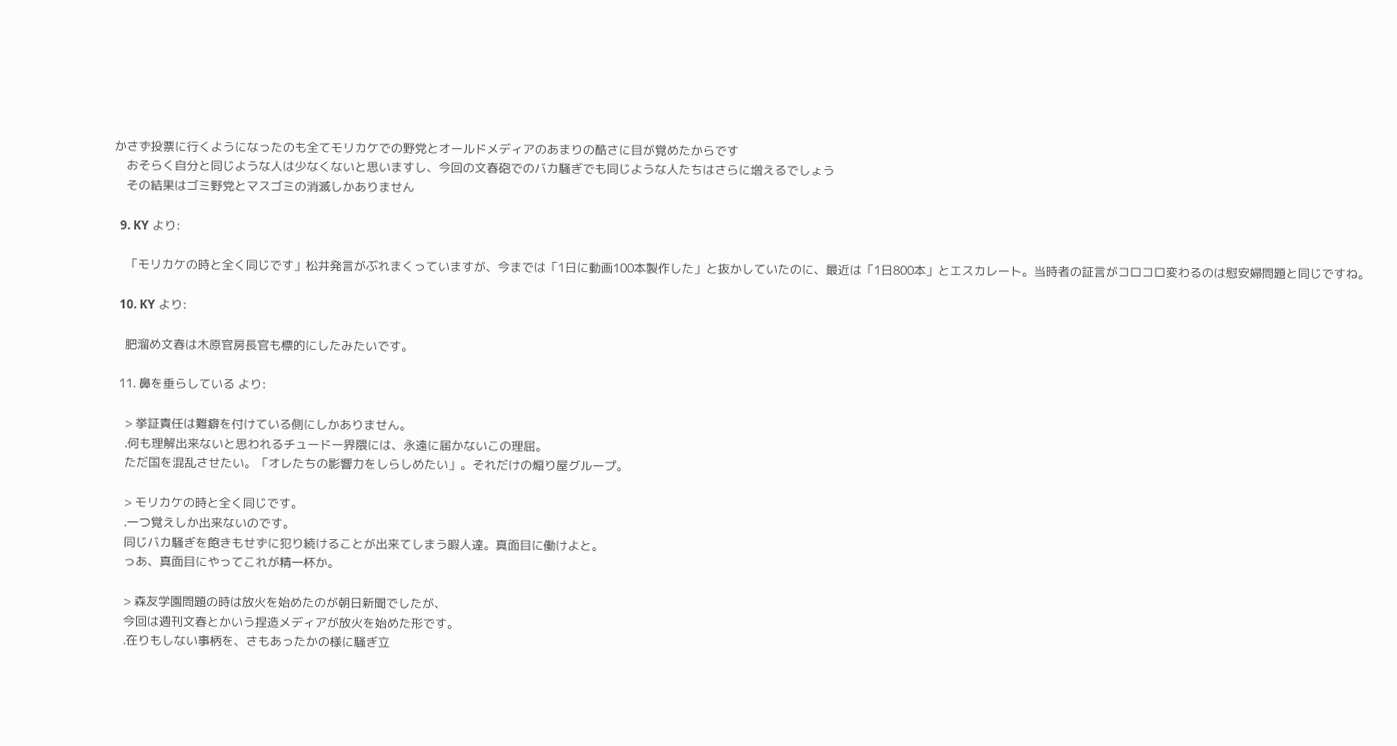かさず投票に行くようになったのも全てモリカケでの野党とオールドメディアのあまりの酷さに目が覚めたからです
    おそらく自分と同じような人は少なくないと思いますし、今回の文春砲でのバカ騒ぎでも同じような人たちはさらに増えるでしょう
    その結果はゴミ野党とマスゴミの消滅しかありません

  9. KY より:

    「モリカケの時と全く同じです」松井発言がぶれまくっていますが、今までは「1日に動画100本製作した」と抜かしていたのに、最近は「1日800本」とエスカレート。当時者の証言がコロコロ変わるのは慰安婦問題と同じですね。

  10. KY より:

    肥溜め文春は木原官房長官も標的にしたみたいです。

  11. 鼻を垂らしている より:

    > 挙証責任は難癖を付けている側にしかありません。
    .何も理解出来ないと思われるチュードー界隈には、永遠に届かないこの理屈。
    ただ国を混乱させたい。「オレたちの影響力をしらしめたい」。それだけの煽り屋グループ。

    > モリカケの時と全く同じです。
    .一つ覚えしか出来ないのです。
    同じバカ騒ぎを飽きもせずに犯り続けることが出来てしまう暇人達。真面目に働けよと。
    っあ、真面目にやってこれが精一杯か。

    > 森友学園問題の時は放火を始めたのが朝日新聞でしたが、
    今回は週刊文春とかいう捏造メディアが放火を始めた形です。
    .在りもしない事柄を、さもあったかの様に騒ぎ立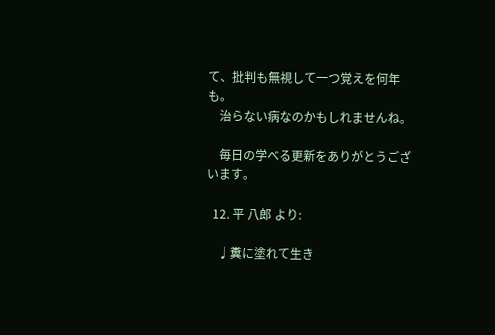て、批判も無視して一つ覚えを何年も。
    治らない病なのかもしれませんね。

    毎日の学べる更新をありがとうございます。

  12. 平 八郎 より:

    ♩糞に塗れて生き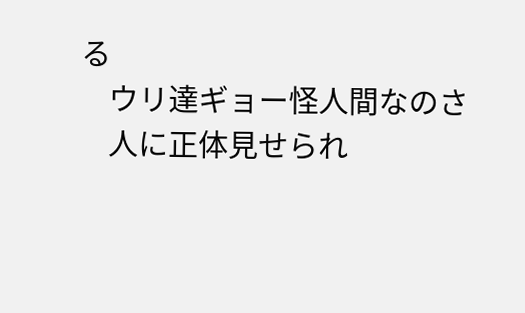る
    ウリ達ギョー怪人間なのさ
    人に正体見せられ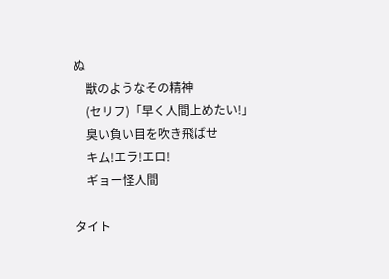ぬ
    獣のようなその精神
    (セリフ)「早く人間上めたい!」
    臭い負い目を吹き飛ばせ
    キム!エラ!エロ!
    ギョー怪人間

タイト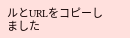ルとURLをコピーしました